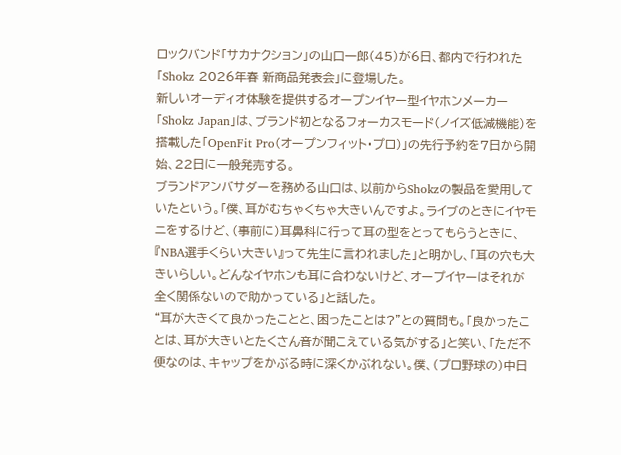ロックバンド「サカナクション」の山口一郎(45)が6日、都内で行われた「Shokz 2026年春 新商品発表会」に登場した。
新しいオーディオ体験を提供するオープンイヤー型イヤホンメーカー「Shokz Japan」は、ブランド初となるフォーカスモード(ノイズ低減機能)を搭載した「OpenFit Pro(オープンフィット・プロ)」の先行予約を7日から開始、22日に一般発売する。
ブランドアンバサダーを務める山口は、以前からShokzの製品を愛用していたという。「僕、耳がむちゃくちゃ大きいんですよ。ライブのときにイヤモニをするけど、(事前に)耳鼻科に行って耳の型をとってもらうときに、『NBA選手くらい大きい』って先生に言われました」と明かし、「耳の穴も大きいらしい。どんなイヤホンも耳に合わないけど、オープイヤーはそれが全く関係ないので助かっている」と話した。
“耳が大きくて良かったことと、困ったことは?”との質問も。「良かったことは、耳が大きいとたくさん音が聞こえている気がする」と笑い、「ただ不便なのは、キャップをかぶる時に深くかぶれない。僕、(プロ野球の)中日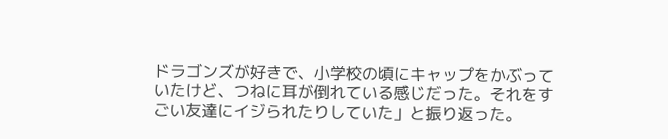ドラゴンズが好きで、小学校の頃にキャップをかぶっていたけど、つねに耳が倒れている感じだった。それをすごい友達にイジられたりしていた」と振り返った。